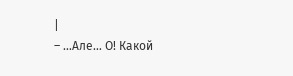|
– …Але… О! Какой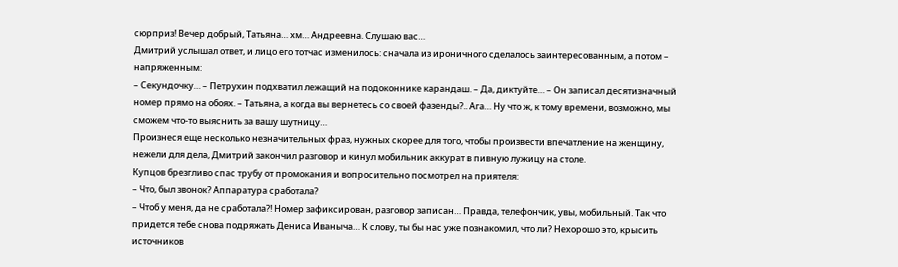сюрприз! Вечер добрый, Татьяна… хм… Андреевна. Слушаю вас…
Дмитрий услышал ответ, и лицо его тотчас изменилось: сначала из ироничного сделалось заинтересованным, а потом – напряженным:
– Секундочку… – Петрухин подхватил лежащий на подоконнике карандаш. – Да, диктуйте… – Он записал десятизначный номер прямо на обоях. – Татьяна, а когда вы вернетесь со своей фазенды?.. Ага… Ну что ж, к тому времени, возможно, мы сможем что-то выяснить за вашу шутницу…
Произнеся еще несколько незначительных фраз, нужных скорее для того, чтобы произвести впечатление на женщину, нежели для дела, Дмитрий закончил разговор и кинул мобильник аккурат в пивную лужицу на столе.
Купцов брезгливо спас трубу от промокания и вопросительно посмотрел на приятеля:
– Что, был звонок? Аппаратура сработала?
– Чтоб у меня, да не сработала?! Номер зафиксирован, разговор записан… Правда, телефончик, увы, мобильный. Так что придется тебе снова подряжать Дениса Иваныча… К слову, ты бы нас уже познакомил, что ли? Нехорошо это, крысить источников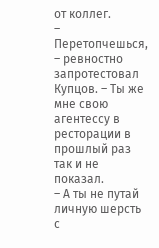от коллег.
– Перетопчешься, – ревностно запротестовал Купцов. – Ты же мне свою агентессу в ресторации в прошлый раз так и не показал.
– А ты не путай личную шерсть с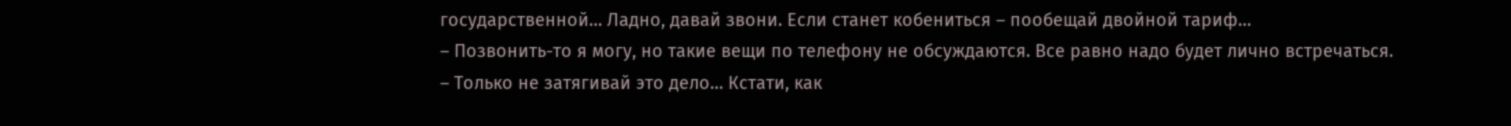государственной… Ладно, давай звони. Если станет кобениться – пообещай двойной тариф…
– Позвонить-то я могу, но такие вещи по телефону не обсуждаются. Все равно надо будет лично встречаться.
– Только не затягивай это дело… Кстати, как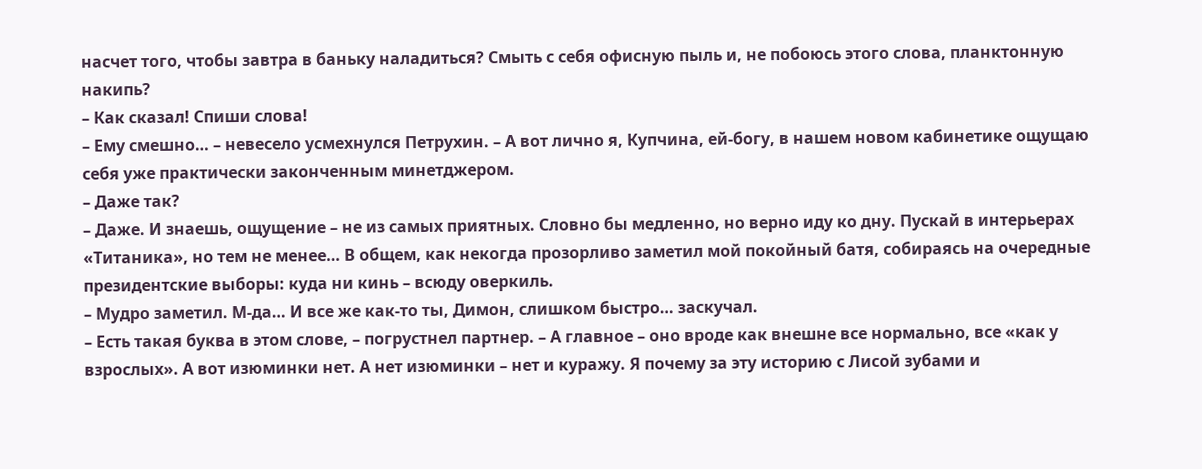насчет того, чтобы завтра в баньку наладиться? Смыть с себя офисную пыль и, не побоюсь этого слова, планктонную накипь?
– Как сказал! Спиши слова!
– Ему смешно… – невесело усмехнулся Петрухин. – А вот лично я, Купчина, ей-богу, в нашем новом кабинетике ощущаю себя уже практически законченным минетджером.
– Даже так?
– Даже. И знаешь, ощущение – не из самых приятных. Словно бы медленно, но верно иду ко дну. Пускай в интерьерах «Титаника», но тем не менее… В общем, как некогда прозорливо заметил мой покойный батя, собираясь на очередные президентские выборы: куда ни кинь – всюду оверкиль.
– Мудро заметил. М-да… И все же как-то ты, Димон, слишком быстро… заскучал.
– Есть такая буква в этом слове, – погрустнел партнер. – А главное – оно вроде как внешне все нормально, все «как у взрослых». А вот изюминки нет. А нет изюминки – нет и куражу. Я почему за эту историю с Лисой зубами и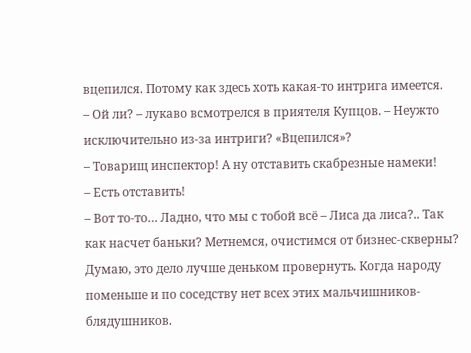вцепился. Потому как здесь хоть какая-то интрига имеется.
– Ой ли? – лукаво всмотрелся в приятеля Купцов. – Неужто исключительно из-за интриги? «Вцепился»?
– Товарищ инспектор! А ну отставить скабрезные намеки!
– Есть отставить!
– Вот то-то… Ладно, что мы с тобой всё – Лиса да лиса?.. Так как насчет баньки? Метнемся, очистимся от бизнес-скверны? Думаю, это дело лучше деньком провернуть. Когда народу поменьше и по соседству нет всех этих мальчишников-блядушников.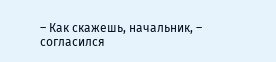– Как скажешь, начальник, – согласился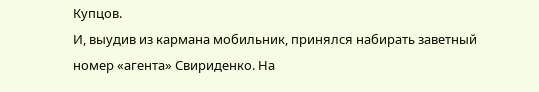Купцов.
И, выудив из кармана мобильник, принялся набирать заветный номер «агента» Свириденко. На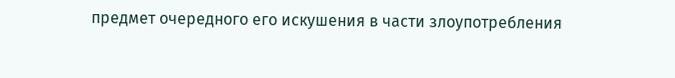предмет очередного его искушения в части злоупотребления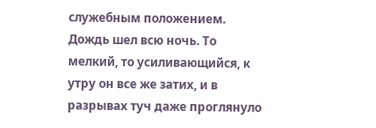служебным положением.
Дождь шел всю ночь. То мелкий, то усиливающийся, к утру он все же затих, и в разрывах туч даже проглянуло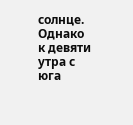солнце. Однако к девяти утра с юга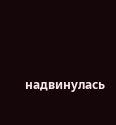надвинулась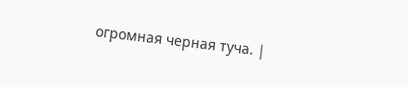огромная черная туча. |